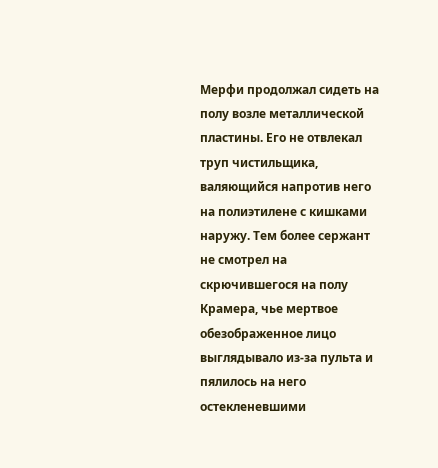Мерфи продолжал сидеть на полу возле металлической пластины. Его не отвлекал труп чистильщика, валяющийся напротив него на полиэтилене с кишками наружу. Тем более сержант не смотрел на скрючившегося на полу Крамера, чье мертвое обезображенное лицо выглядывало из-за пульта и пялилось на него остекленевшими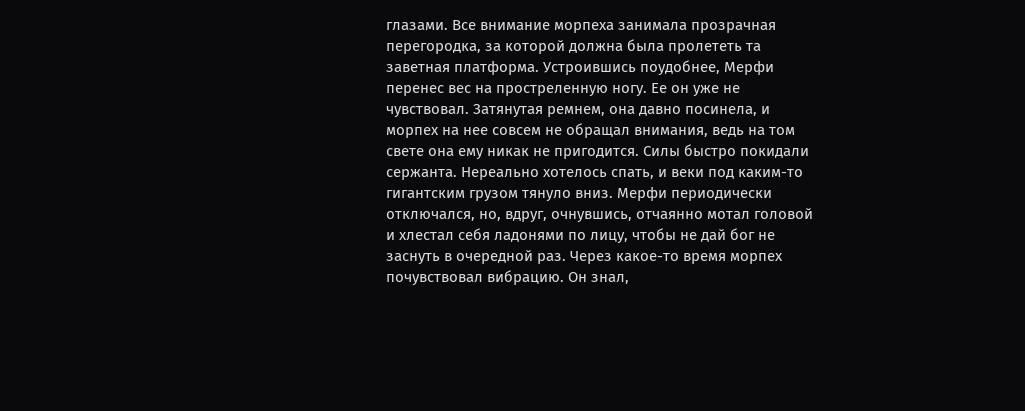глазами. Все внимание морпеха занимала прозрачная перегородка, за которой должна была пролететь та заветная платформа. Устроившись поудобнее, Мерфи перенес вес на простреленную ногу. Ее он уже не чувствовал. Затянутая ремнем, она давно посинела, и морпех на нее совсем не обращал внимания, ведь на том свете она ему никак не пригодится. Силы быстро покидали сержанта. Нереально хотелось спать, и веки под каким-то гигантским грузом тянуло вниз. Мерфи периодически отключался, но, вдруг, очнувшись, отчаянно мотал головой и хлестал себя ладонями по лицу, чтобы не дай бог не заснуть в очередной раз. Через какое-то время морпех почувствовал вибрацию. Он знал,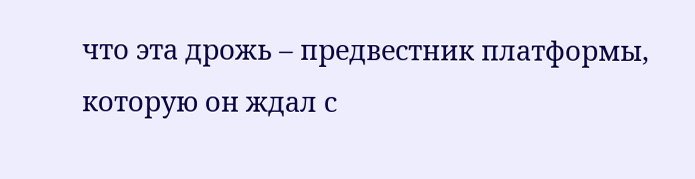что эта дрожь – предвестник платформы, которую он ждал с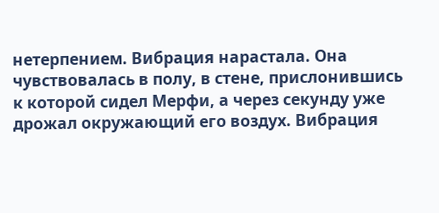нетерпением. Вибрация нарастала. Она чувствовалась в полу, в стене, прислонившись к которой сидел Мерфи, а через секунду уже дрожал окружающий его воздух. Вибрация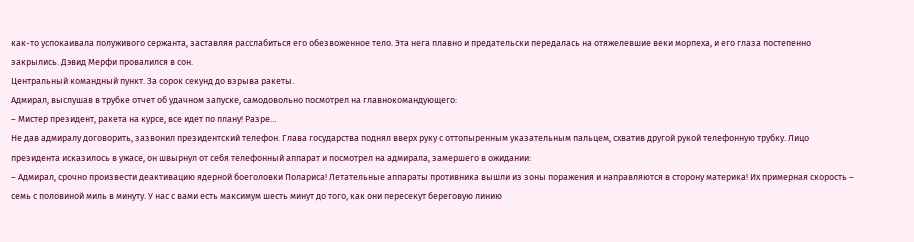как-то успокаивала полуживого сержанта, заставляя расслабиться его обезвоженное тело. Эта нега плавно и предательски передалась на отяжелевшие веки морпеха, и его глаза постепенно закрылись. Дэвид Мерфи провалился в сон.
Центральный командный пункт. За сорок секунд до взрыва ракеты.
Адмирал, выслушав в трубке отчет об удачном запуске, самодовольно посмотрел на главнокомандующего:
– Мистер президент, ракета на курсе, все идет по плану! Разре…
Не дав адмиралу договорить, зазвонил президентский телефон. Глава государства поднял вверх руку с оттопыренным указательным пальцем, схватив другой рукой телефонную трубку. Лицо президента исказилось в ужасе, он швырнул от себя телефонный аппарат и посмотрел на адмирала, замершего в ожидании:
– Адмирал, срочно произвести деактивацию ядерной боеголовки Полариса! Летательные аппараты противника вышли из зоны поражения и направляются в сторону материка! Их примерная скорость – семь с половиной миль в минуту. У нас с вами есть максимум шесть минут до того, как они пересекут береговую линию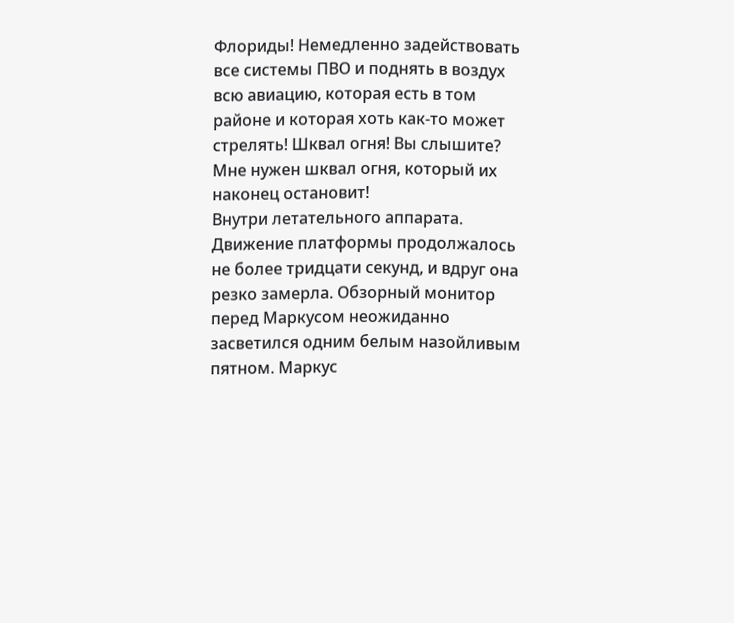Флориды! Немедленно задействовать все системы ПВО и поднять в воздух всю авиацию, которая есть в том районе и которая хоть как-то может стрелять! Шквал огня! Вы слышите? Мне нужен шквал огня, который их наконец остановит!
Внутри летательного аппарата.
Движение платформы продолжалось не более тридцати секунд, и вдруг она резко замерла. Обзорный монитор перед Маркусом неожиданно засветился одним белым назойливым пятном. Маркус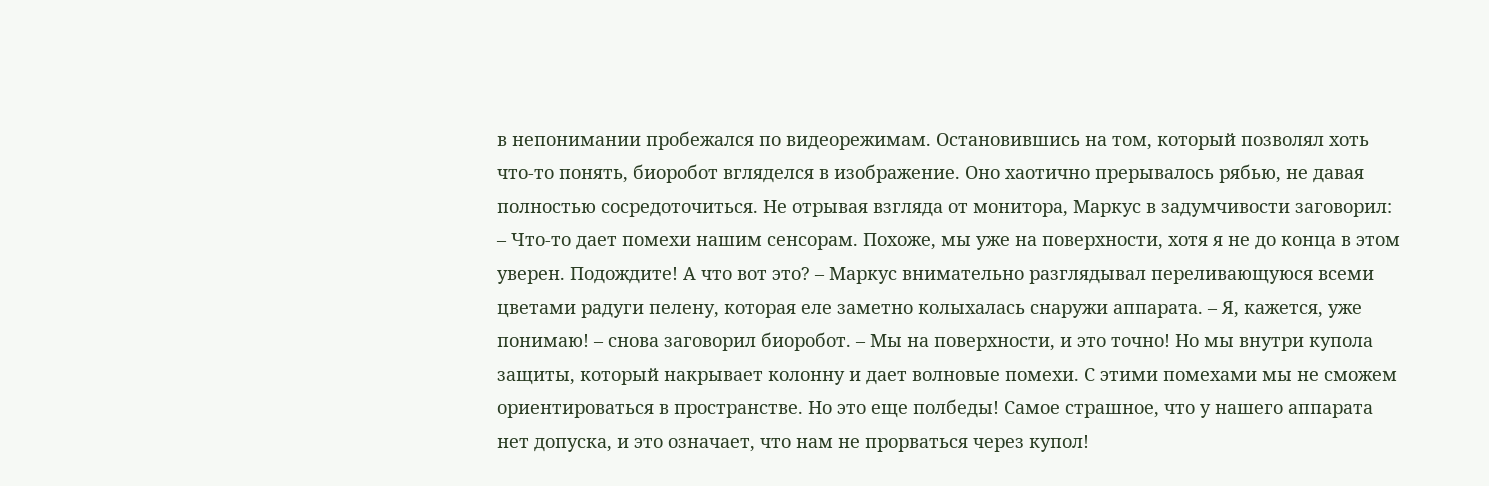в непонимании пробежался по видеорежимам. Остановившись на том, который позволял хоть что-то понять, биоробот вгляделся в изображение. Оно хаотично прерывалось рябью, не давая полностью сосредоточиться. Не отрывая взгляда от монитора, Маркус в задумчивости заговорил:
– Что-то дает помехи нашим сенсорам. Похоже, мы уже на поверхности, хотя я не до конца в этом уверен. Подождите! А что вот это? – Маркус внимательно разглядывал переливающуюся всеми цветами радуги пелену, которая еле заметно колыхалась снаружи аппарата. – Я, кажется, уже понимаю! – снова заговорил биоробот. – Мы на поверхности, и это точно! Но мы внутри купола защиты, который накрывает колонну и дает волновые помехи. С этими помехами мы не сможем ориентироваться в пространстве. Но это еще полбеды! Самое страшное, что у нашего аппарата нет допуска, и это означает, что нам не прорваться через купол!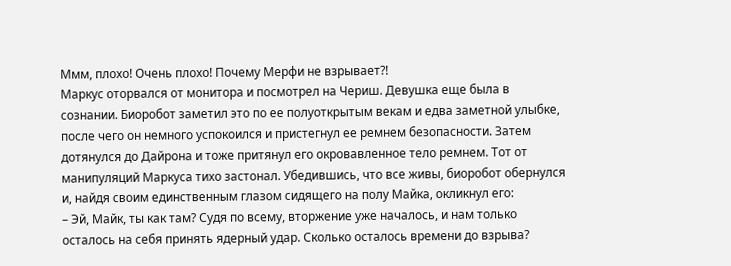Ммм, плохо! Очень плохо! Почему Мерфи не взрывает?!
Маркус оторвался от монитора и посмотрел на Чериш. Девушка еще была в сознании. Биоробот заметил это по ее полуоткрытым векам и едва заметной улыбке, после чего он немного успокоился и пристегнул ее ремнем безопасности. Затем дотянулся до Дайрона и тоже притянул его окровавленное тело ремнем. Тот от манипуляций Маркуса тихо застонал. Убедившись, что все живы, биоробот обернулся и, найдя своим единственным глазом сидящего на полу Майка, окликнул его:
– Эй, Майк, ты как там? Судя по всему, вторжение уже началось, и нам только осталось на себя принять ядерный удар. Сколько осталось времени до взрыва?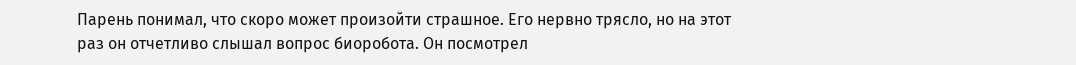Парень понимал, что скоро может произойти страшное. Его нервно трясло, но на этот раз он отчетливо слышал вопрос биоробота. Он посмотрел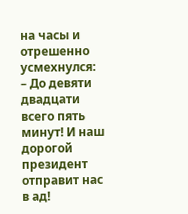на часы и отрешенно усмехнулся:
– До девяти двадцати всего пять минут! И наш дорогой президент отправит нас в ад!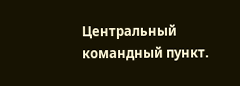Центральный командный пункт.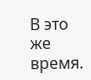В это же время.